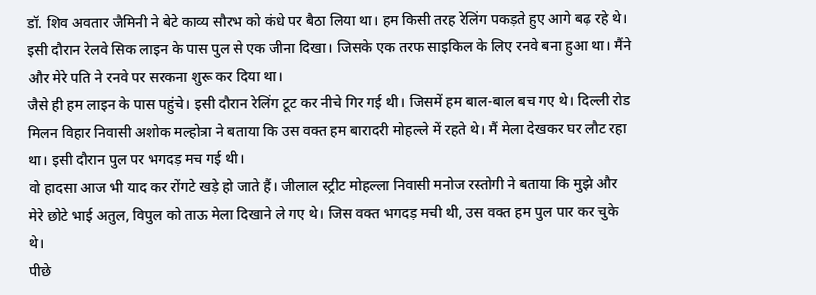डॉ. शिव अवतार जैमिनी ने बेटे काव्य सौरभ को कंधे पर बैठा लिया था। हम किसी तरह रेलिंग पकड़ते हुए आगे बढ़ रहे थे। इसी दौरान रेलवे सिक लाइन के पास पुल से एक जीना दिखा। जिसके एक तरफ साइकिल के लिए रनवे बना हुआ था। मैंने और मेरे पति ने रनवे पर सरकना शुरू कर दिया था।
जैसे ही हम लाइन के पास पहुंचे। इसी दौरान रेलिंग टूट कर नीचे गिर गई थी। जिसमें हम बाल-बाल बच गए थे। दिल्ली रोड मिलन विहार निवासी अशोक मल्होत्रा ने बताया कि उस वक्त हम बारादरी मोहल्ले में रहते थे। मैं मेला देखकर घर लौट रहा था। इसी दौरान पुल पर भगदड़ मच गई थी।
वो हादसा आज भी याद कर रोंगटे खड़े हो जाते हैं। जीलाल स्ट्रीट मोहल्ला निवासी मनोज रस्तोगी ने बताया कि मुझे और मेरे छोटे भाई अतुल, विपुल को ताऊ मेला दिखाने ले गए थे। जिस वक्त भगदड़ मची थी, उस वक्त हम पुल पार कर चुके थे।
पीछे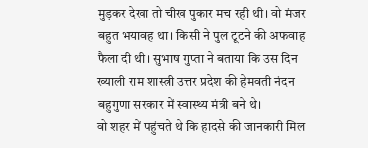मुड़कर देखा तो चीख पुकार मच रही थी। वो मंजर बहुत भयावह था। किसी ने पुल टूटने की अफवाह फैला दी थी। सुभाष गुप्ता ने बताया कि उस दिन ख्याली राम शास्त्री उत्तर प्रदेश की हेमवती नंदन बहुगुणा सरकार में स्वास्थ्य मंत्री बने थे।
वो शहर में पहुंचते थे कि हादसे की जानकारी मिल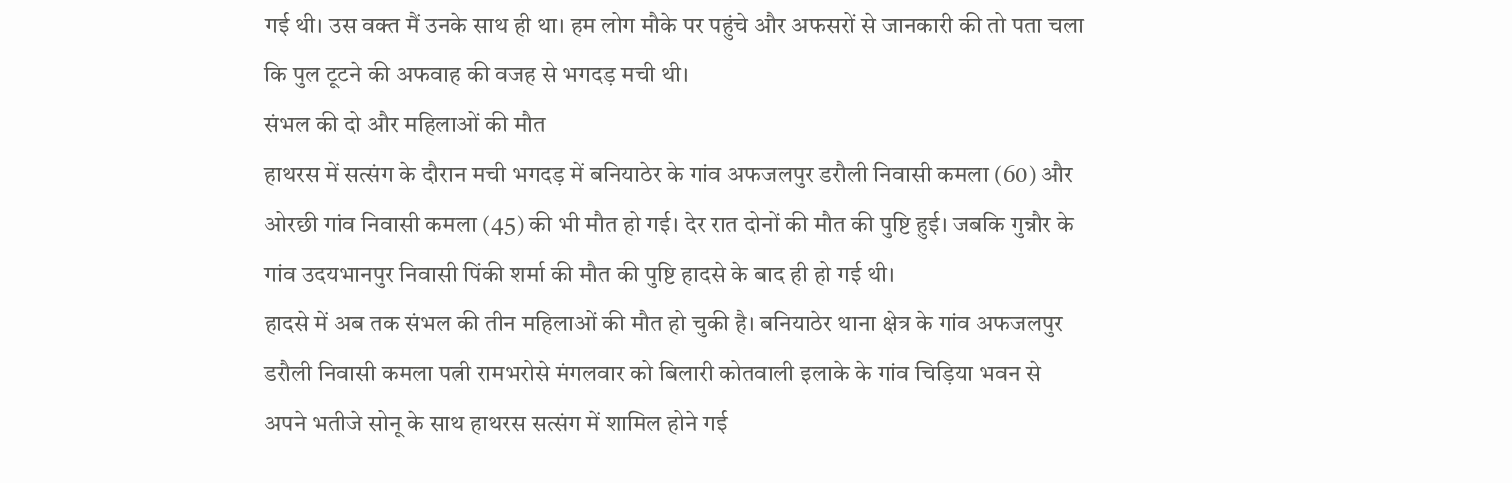गई थी। उस वक्त मैं उनके साथ ही था। हम लोग मौके पर पहुंचे और अफसरों से जानकारी की तो पता चला कि पुल टूटने की अफवाह की वजह से भगदड़ मची थी।
संभल की दो और महिलाओं की मौत
हाथरस में सत्संग के दौरान मची भगदड़ में बनियाठेर के गांव अफजलपुर डरौली निवासी कमला (60) और ओरछी गांव निवासी कमला (45) की भी मौत हो गई। देर रात दोनों की मौत की पुष्टि हुई। जबकि गुन्नौर के गांव उदयभानपुर निवासी पिंकी शर्मा की मौत की पुष्टि हादसे के बाद ही हो गई थी।
हादसे में अब तक संभल की तीन महिलाओं की मौत हो चुकी है। बनियाठेर थाना क्षेत्र के गांव अफजलपुर डरौली निवासी कमला पत्नी रामभरोसे मंगलवार को बिलारी कोतवाली इलाके के गांव चिड़िया भवन से अपने भतीजे सोनू के साथ हाथरस सत्संग में शामिल होने गई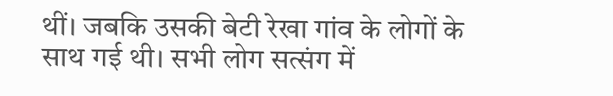थीं। जबकि उसकी बेटी रेखा गांव के लोगों के साथ गई थी। सभी लोग सत्संग में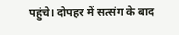पहुंचे। दोपहर में सत्संग के बाद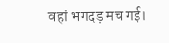वहां भगदड़ मच गई।